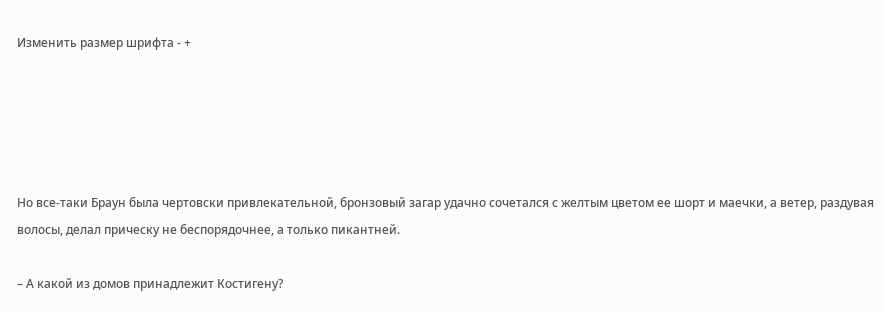Изменить размер шрифта - +





Но все-таки Браун была чертовски привлекательной, бронзовый загар удачно сочетался с желтым цветом ее шорт и маечки, а ветер, раздувая волосы, делал прическу не беспорядочнее, а только пикантней.

– А какой из домов принадлежит Костигену?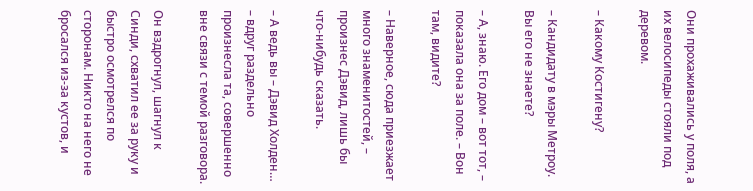Они прохаживались у поля, а их велосипеды стояли под деревом.

– Какому Костигену?

– Кандидату в мэры Метроу. Вы его не знаете?

– А, знаю. Его дом – вот тот, – показала она за поле. – Вон там, видите?

– Наверное, сюда приезжает много знаменитостей, – произнес Дэвид, лишь бы что-нибудь сказать.

– А ведь вы – Дэвид Холден… – вдруг раздельно произнесла та, совершенно вне связи с темой разговора.

Он вздрогнул, шагнул к Синди, схватил ее за руку и быстро осмотрелся по сторонам. Никто на него не бросался из-за кустов, и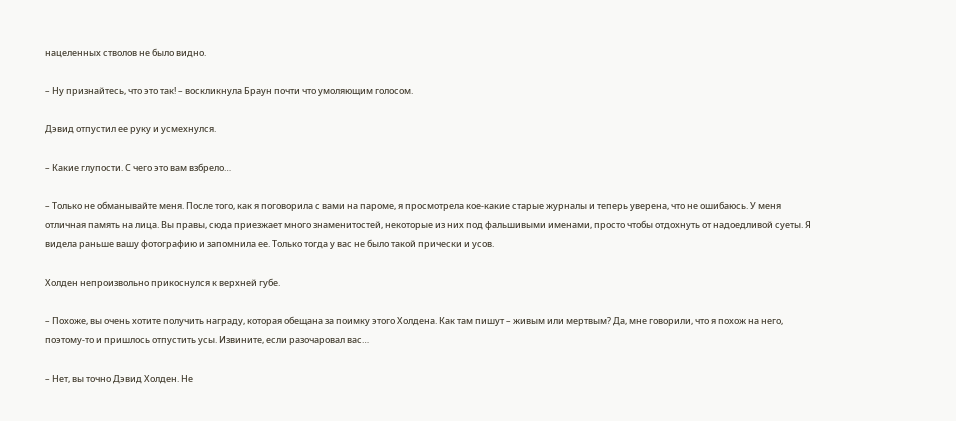нацеленных стволов не было видно.

– Ну признайтесь, что это так! – воскликнула Браун почти что умоляющим голосом.

Дэвид отпустил ее руку и усмехнулся.

– Какие глупости. С чего это вам взбрело…

– Только не обманывайте меня. После того, как я поговорила с вами на пароме, я просмотрела кое-какие старые журналы и теперь уверена, что не ошибаюсь. У меня отличная память на лица. Вы правы, сюда приезжает много знаменитостей, некоторые из них под фальшивыми именами, просто чтобы отдохнуть от надоедливой суеты. Я видела раньше вашу фотографию и запомнила ее. Только тогда у вас не было такой прически и усов.

Холден непроизвольно прикоснулся к верхней губе.

– Похоже, вы очень хотите получить награду, которая обещана за поимку этого Холдена. Как там пишут – живым или мертвым? Да, мне говорили, что я похож на него, поэтому-то и пришлось отпустить усы. Извините, если разочаровал вас…

– Нет, вы точно Дэвид Холден. Не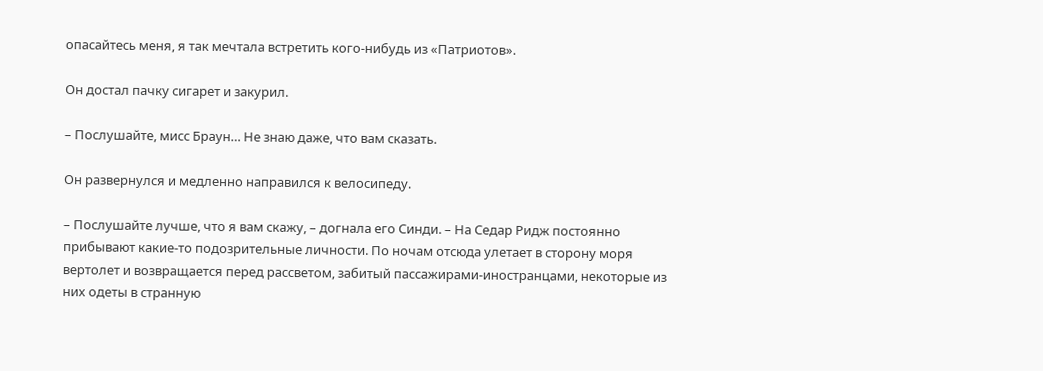опасайтесь меня, я так мечтала встретить кого-нибудь из «Патриотов».

Он достал пачку сигарет и закурил.

– Послушайте, мисс Браун… Не знаю даже, что вам сказать.

Он развернулся и медленно направился к велосипеду.

– Послушайте лучше, что я вам скажу, – догнала его Синди. – На Седар Ридж постоянно прибывают какие-то подозрительные личности. По ночам отсюда улетает в сторону моря вертолет и возвращается перед рассветом, забитый пассажирами-иностранцами, некоторые из них одеты в странную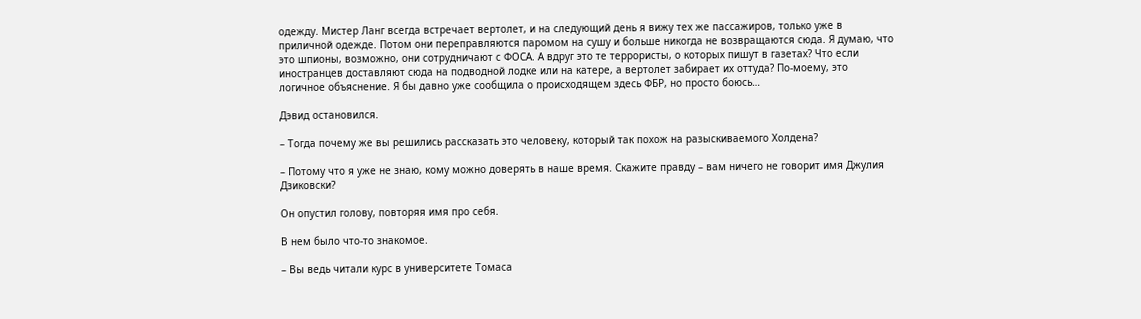одежду. Мистер Ланг всегда встречает вертолет, и на следующий день я вижу тех же пассажиров, только уже в приличной одежде. Потом они переправляются паромом на сушу и больше никогда не возвращаются сюда. Я думаю, что это шпионы, возможно, они сотрудничают с ФОСА. А вдруг это те террористы, о которых пишут в газетах? Что если иностранцев доставляют сюда на подводной лодке или на катере, а вертолет забирает их оттуда? По-моему, это логичное объяснение. Я бы давно уже сообщила о происходящем здесь ФБР, но просто боюсь…

Дэвид остановился.

– Тогда почему же вы решились рассказать это человеку, который так похож на разыскиваемого Холдена?

– Потому что я уже не знаю, кому можно доверять в наше время. Скажите правду – вам ничего не говорит имя Джулия Дзиковски?

Он опустил голову, повторяя имя про себя.

В нем было что-то знакомое.

– Вы ведь читали курс в университете Томаса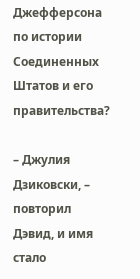Джефферсона по истории Соединенных Штатов и его правительства?

– Джулия Дзиковски, – повторил Дэвид, и имя стало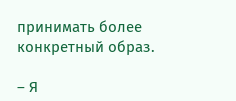принимать более конкретный образ.

– Я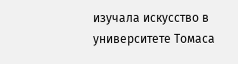изучала искусство в университете Томаса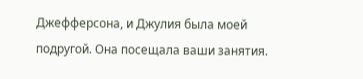Джефферсона, и Джулия была моей подругой. Она посещала ваши занятия.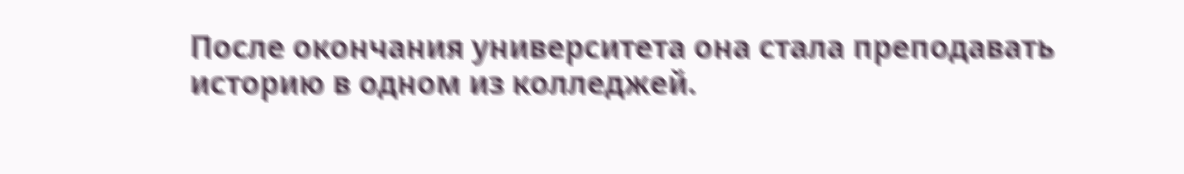После окончания университета она стала преподавать историю в одном из колледжей.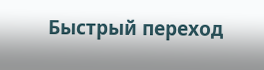Быстрый переход